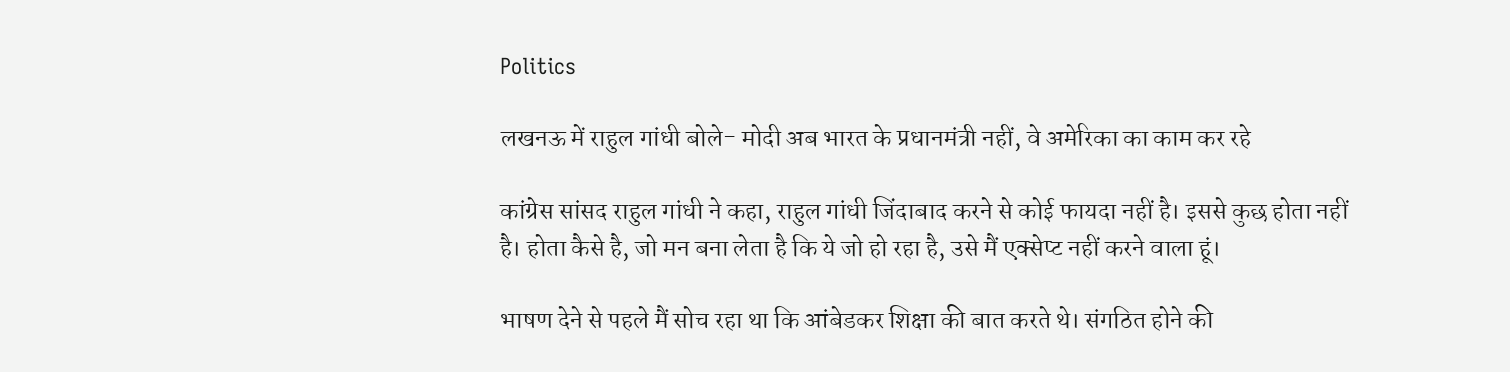Politics

लखनऊ में राहुल गांधी बोले- मोदी अब भारत के प्रधानमंत्री नहीं, वे अमेरिका का काम कर रहे

कांग्रेस सांसद राहुल गांधी ने कहा, राहुल गांधी जिंदाबाद करने से कोई फायदा नहीं है। इससे कुछ होता नहीं है। होता कैसे है, जो मन बना लेता है कि ये जो हो रहा है, उसे मैं एक्सेप्ट नहीं करने वाला हूं।

भाषण देने से पहले मैं सोच रहा था कि आंबेडकर शिक्षा की बात करते थे। संगठित होने की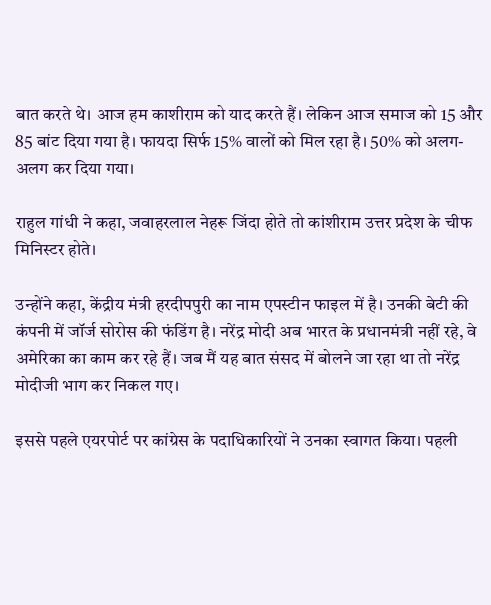बात करते थे। आज हम काशीराम को याद करते हैं। लेकिन आज समाज को 15 और 85 बांट दिया गया है। फायदा सिर्फ 15% वालों को मिल रहा है। 50% को अलग-अलग कर दिया गया।

राहुल गांधी ने कहा, जवाहरलाल नेहरू जिंदा होते तो कांशीराम उत्तर प्रदेश के चीफ मिनिस्टर होते।

उन्होंने कहा, केंद्रीय मंत्री हरदीपपुरी का नाम एपस्टीन फाइल में है। उनकी बेटी की कंपनी में जॉर्ज सोरोस की फंडिंग है। नरेंद्र मोदी अब भारत के प्रधानमंत्री नहीं रहे, वे अमेरिका का काम कर रहे हैं। जब मैं यह बात संसद में बोलने जा रहा था तो नरेंद्र मोदीजी भाग कर निकल गए।

इससे पहले एयरपोर्ट पर कांग्रेस के पदाधिकारियों ने उनका स्वागत किया। पहली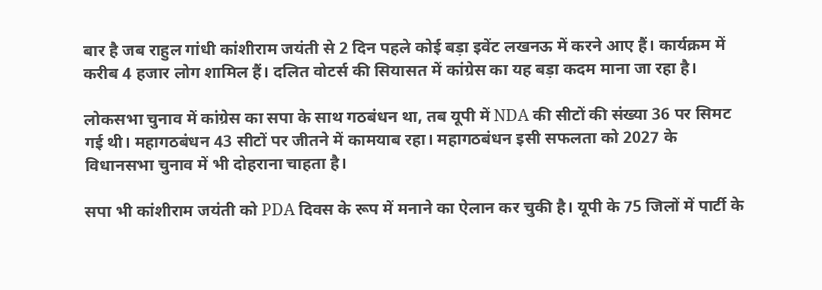बार है जब राहुल गांधी कांशीराम जयंती से 2 दिन पहले कोई बड़ा इवेंट लखनऊ में करने आए हैं। कार्यक्रम में करीब 4 हजार लोग शामिल हैं। दलित वोटर्स की सियासत में कांग्रेस का यह बड़ा कदम माना जा रहा है।

लोकसभा चुनाव में कांग्रेस का सपा के साथ गठबंधन था, तब यूपी में NDA की सीटों की संख्या 36 पर सिमट गई थी। महागठबंधन 43 सीटों पर जीतने में कामयाब रहा। महागठबंधन इसी सफलता को 2027 के विधानसभा चुनाव में भी दोहराना चाहता है।

सपा भी कांशीराम जयंती को PDA दिवस के रूप में मनाने का ऐलान कर चुकी है। यूपी के 75 जिलों में पार्टी के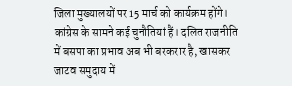जिला मुख्यालयों पर 15 मार्च को कार्यक्रम होंगे। कांग्रेस के सामने कई चुनौतियां हैं। दलित राजनीति में बसपा का प्रभाव अब भी बरकरार है, खासकर जाटव समुदाय में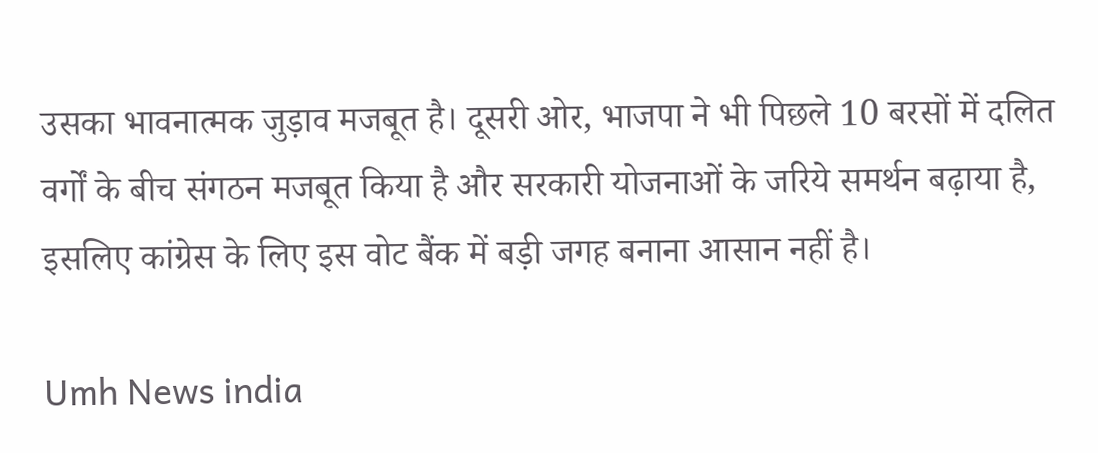उसका भावनात्‍मक जुड़ाव मजबूत है। दूसरी ओर, भाजपा ने भी पिछले 10 बरसों में दलित वर्गों के बीच संगठन मजबूत किया है और सरकारी योजनाओं के जरिये समर्थन बढ़ाया है, इसलिए कांग्रेस के लिए इस वोट बैंक में बड़ी जगह बनाना आसान नहीं है।

Umh News india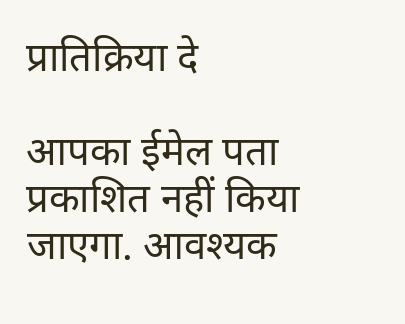प्रातिक्रिया दे

आपका ईमेल पता प्रकाशित नहीं किया जाएगा. आवश्यक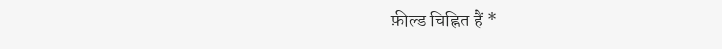फ़ील्ड चिह्नित हैं *